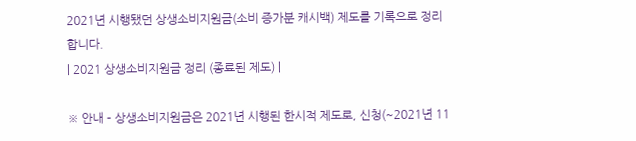2021년 시행됐던 상생소비지원금(소비 증가분 캐시백) 제도를 기록으로 정리합니다.
| 2021 상생소비지원금 정리 (종료된 제도) |

※ 안내 – 상생소비지원금은 2021년 시행된 한시적 제도로, 신청(~2021년 11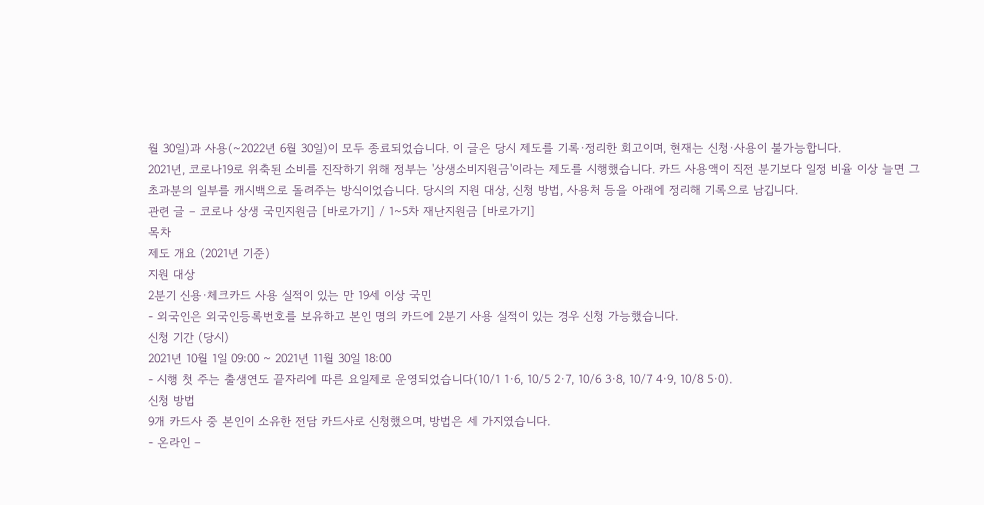월 30일)과 사용(~2022년 6월 30일)이 모두 종료되었습니다. 이 글은 당시 제도를 기록·정리한 회고이며, 현재는 신청·사용이 불가능합니다.
2021년, 코로나19로 위축된 소비를 진작하기 위해 정부는 '상생소비지원금'이라는 제도를 시행했습니다. 카드 사용액이 직전 분기보다 일정 비율 이상 늘면 그 초과분의 일부를 캐시백으로 돌려주는 방식이었습니다. 당시의 지원 대상, 신청 방법, 사용처 등을 아래에 정리해 기록으로 남깁니다.
관련 글 – 코로나 상생 국민지원금 [바로가기] / 1~5차 재난지원금 [바로가기]
목차
제도 개요 (2021년 기준)
지원 대상
2분기 신용·체크카드 사용 실적이 있는 만 19세 이상 국민
- 외국인은 외국인등록번호를 보유하고 본인 명의 카드에 2분기 사용 실적이 있는 경우 신청 가능했습니다.
신청 기간 (당시)
2021년 10월 1일 09:00 ~ 2021년 11월 30일 18:00
- 시행 첫 주는 출생연도 끝자리에 따른 요일제로 운영되었습니다(10/1 1·6, 10/5 2·7, 10/6 3·8, 10/7 4·9, 10/8 5·0).
신청 방법
9개 카드사 중 본인이 소유한 전담 카드사로 신청했으며, 방법은 세 가지였습니다.
- 온라인 –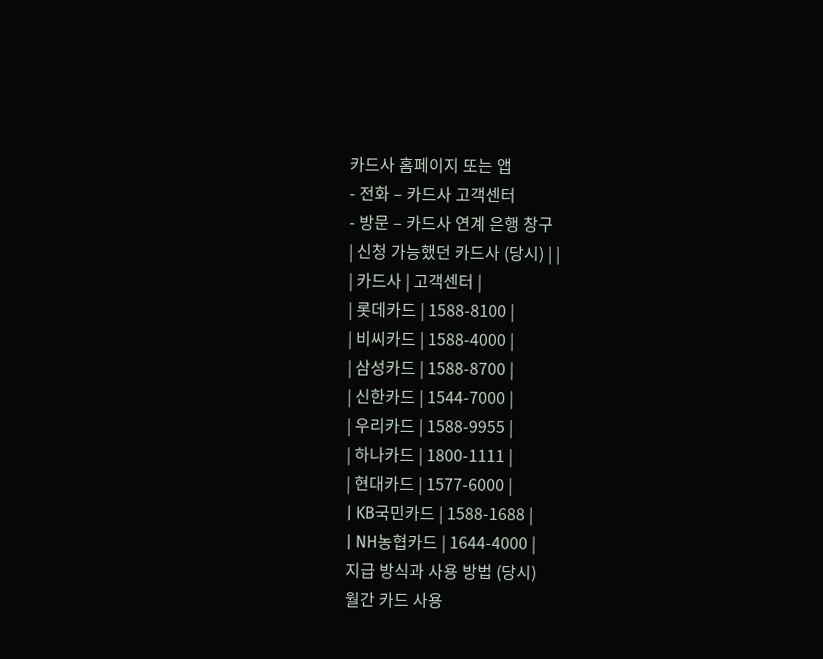카드사 홈페이지 또는 앱
- 전화 – 카드사 고객센터
- 방문 – 카드사 연계 은행 창구
| 신청 가능했던 카드사 (당시) | |
| 카드사 | 고객센터 |
| 롯데카드 | 1588-8100 |
| 비씨카드 | 1588-4000 |
| 삼성카드 | 1588-8700 |
| 신한카드 | 1544-7000 |
| 우리카드 | 1588-9955 |
| 하나카드 | 1800-1111 |
| 현대카드 | 1577-6000 |
| KB국민카드 | 1588-1688 |
| NH농협카드 | 1644-4000 |
지급 방식과 사용 방법 (당시)
월간 카드 사용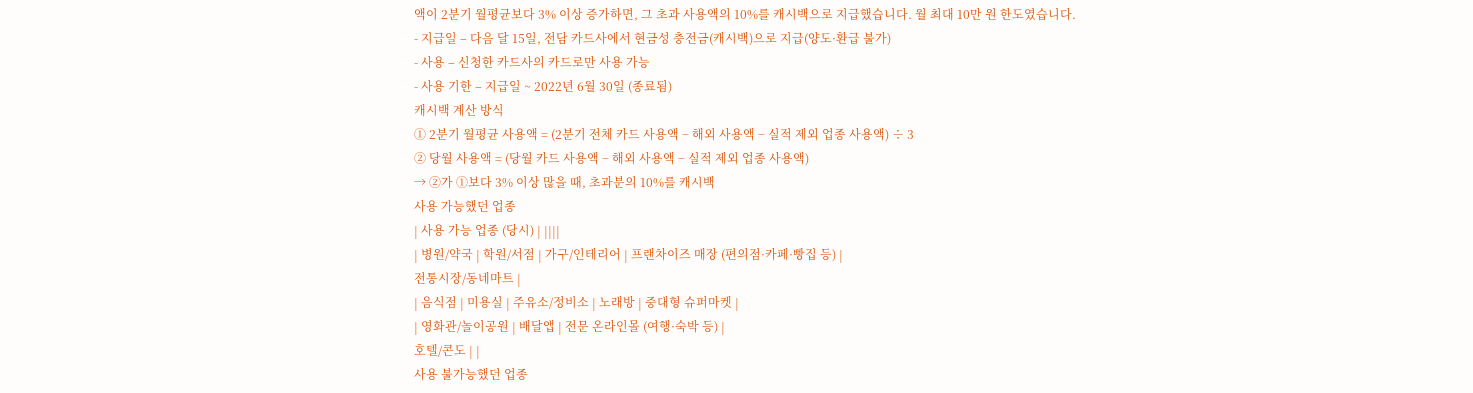액이 2분기 월평균보다 3% 이상 증가하면, 그 초과 사용액의 10%를 캐시백으로 지급했습니다. 월 최대 10만 원 한도였습니다.
- 지급일 – 다음 달 15일, 전담 카드사에서 현금성 충전금(캐시백)으로 지급(양도·환급 불가)
- 사용 – 신청한 카드사의 카드로만 사용 가능
- 사용 기한 – 지급일 ~ 2022년 6월 30일 (종료됨)
캐시백 계산 방식
① 2분기 월평균 사용액 = (2분기 전체 카드 사용액 − 해외 사용액 − 실적 제외 업종 사용액) ÷ 3
② 당월 사용액 = (당월 카드 사용액 − 해외 사용액 − 실적 제외 업종 사용액)
→ ②가 ①보다 3% 이상 많을 때, 초과분의 10%를 캐시백
사용 가능했던 업종
| 사용 가능 업종 (당시) | ||||
| 병원/약국 | 학원/서점 | 가구/인테리어 | 프랜차이즈 매장 (편의점·카페·빵집 등) |
전통시장/동네마트 |
| 음식점 | 미용실 | 주유소/정비소 | 노래방 | 중대형 슈퍼마켓 |
| 영화관/놀이공원 | 배달앱 | 전문 온라인몰 (여행·숙박 등) |
호텔/콘도 | |
사용 불가능했던 업종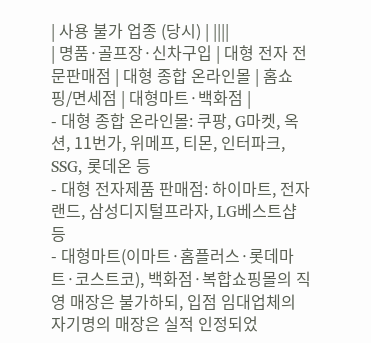| 사용 불가 업종 (당시) | ||||
| 명품·골프장·신차구입 | 대형 전자 전문판매점 | 대형 종합 온라인몰 | 홈쇼핑/면세점 | 대형마트·백화점 |
- 대형 종합 온라인몰: 쿠팡, G마켓, 옥션, 11번가, 위메프, 티몬, 인터파크, SSG, 롯데온 등
- 대형 전자제품 판매점: 하이마트, 전자랜드, 삼성디지털프라자, LG베스트샵 등
- 대형마트(이마트·홈플러스·롯데마트·코스트코), 백화점·복합쇼핑몰의 직영 매장은 불가하되, 입점 임대업체의 자기명의 매장은 실적 인정되었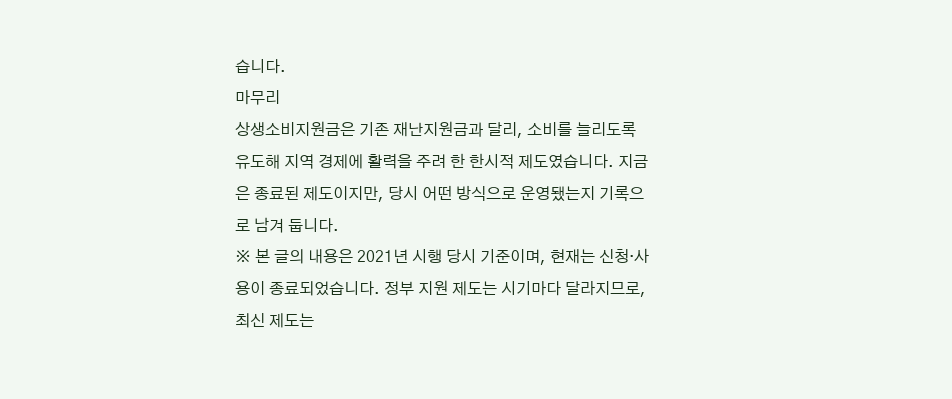습니다.
마무리
상생소비지원금은 기존 재난지원금과 달리, 소비를 늘리도록 유도해 지역 경제에 활력을 주려 한 한시적 제도였습니다. 지금은 종료된 제도이지만, 당시 어떤 방식으로 운영됐는지 기록으로 남겨 둡니다.
※ 본 글의 내용은 2021년 시행 당시 기준이며, 현재는 신청·사용이 종료되었습니다. 정부 지원 제도는 시기마다 달라지므로, 최신 제도는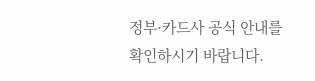정부·카드사 공식 안내를 확인하시기 바랍니다.